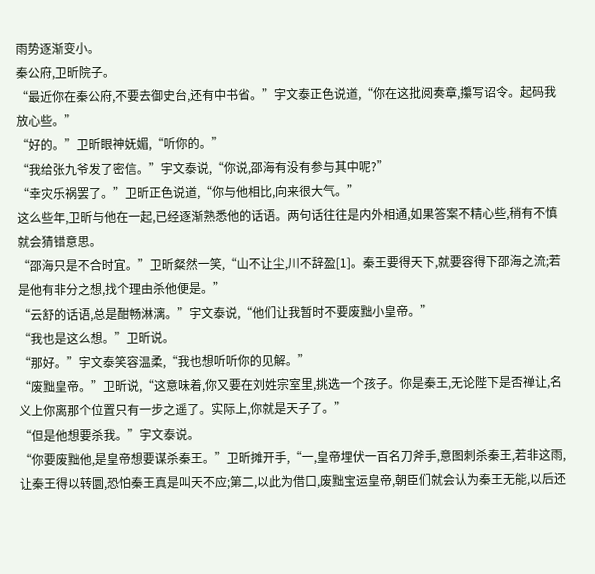雨势逐渐变小。
秦公府,卫昕院子。
“最近你在秦公府,不要去御史台,还有中书省。”宇文泰正色说道,“你在这批阅奏章,攥写诏令。起码我放心些。”
“好的。”卫昕眼神妩媚,“听你的。”
“我给张九爷发了密信。”宇文泰说,“你说,邵海有没有参与其中呢?”
“幸灾乐祸罢了。”卫昕正色说道,“你与他相比,向来很大气。”
这么些年,卫昕与他在一起,已经逐渐熟悉他的话语。两句话往往是内外相通,如果答案不精心些,稍有不慎就会猜错意思。
“邵海只是不合时宜。”卫昕粲然一笑,“山不让尘,川不辞盈[1]。秦王要得天下,就要容得下邵海之流;若是他有非分之想,找个理由杀他便是。”
“云舒的话语,总是酣畅淋漓。”宇文泰说,“他们让我暂时不要废黜小皇帝。”
“我也是这么想。”卫昕说。
“那好。”宇文泰笑容温柔,“我也想听听你的见解。”
“废黜皇帝。”卫昕说,“这意味着,你又要在刘姓宗室里,挑选一个孩子。你是秦王,无论陛下是否禅让,名义上你离那个位置只有一步之遥了。实际上,你就是天子了。”
“但是他想要杀我。”宇文泰说。
“你要废黜他,是皇帝想要谋杀秦王。”卫昕摊开手,“一,皇帝埋伏一百名刀斧手,意图刺杀秦王,若非这雨,让秦王得以转圜,恐怕秦王真是叫天不应;第二,以此为借口,废黜宝运皇帝,朝臣们就会认为秦王无能,以后还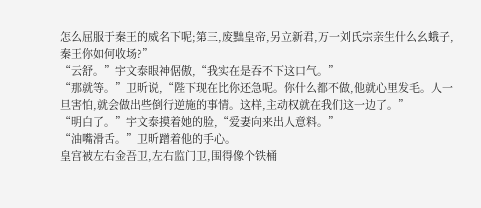怎么屈服于秦王的威名下呢;第三,废黜皇帝,另立新君,万一刘氏宗亲生什么幺蛾子,秦王你如何收场?”
“云舒。”宇文泰眼神倨傲,“我实在是吞不下这口气。”
“那就等。”卫昕说,“陛下现在比你还急呢。你什么都不做,他就心里发毛。人一旦害怕,就会做出些倒行逆施的事情。这样,主动权就在我们这一边了。”
“明白了。”宇文泰摸着她的脸,“爱妻向来出人意料。”
“油嘴滑舌。”卫昕蹭着他的手心。
皇宫被左右金吾卫,左右监门卫,围得像个铁桶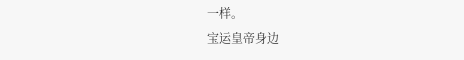一样。
宝运皇帝身边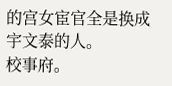的宫女宦官全是换成宇文泰的人。
校事府。